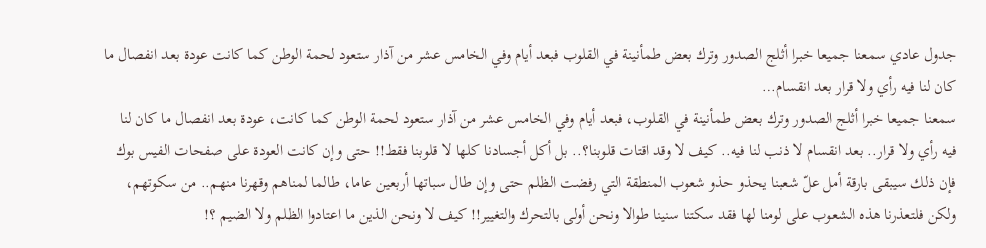جدول عادي سمعنا جميعا خبرا أثلج الصدور وترك بعض طمأنينة في القلوب فبعد أيام وفي الخامس عشر من آذار ستعود لحمة الوطن كما كانت عودة بعد انفصال ما كان لنا فيه رأي ولا قرار بعد انقسام…
سمعنا جميعا خبرا أثلج الصدور وترك بعض طمأنينة في القلوب، فبعد أيام وفي الخامس عشر من آذار ستعود لحمة الوطن كما كانت، عودة بعد انفصال ما كان لنا فيه رأي ولا قرار.. بعد انقسام لا ذنب لنا فيه.. كيف لا وقد اقتات قلوبنا؟.. بل أكل أجسادنا كلها لا قلوبنا فقط!! حتى وإن كانت العودة على صفحات الفيس بوك فإن ذلك سيبقى بارقة أمل علّ شعبنا يحذو حذو شعوب المنطقة التي رفضت الظلم حتى وإن طال سباتها أربعين عاما، طالما لمناهم وقهرنا منهم.. من سكوتهم، ولكن فلتعذرنا هذه الشعوب على لومنا لها فقد سكتنا سنينا طوالا ونحن أولى بالتحرك والتغيير!! كيف لا ونحن الذين ما اعتادوا الظلم ولا الضيم ؟!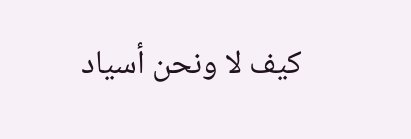كيف لا ونحن أسياد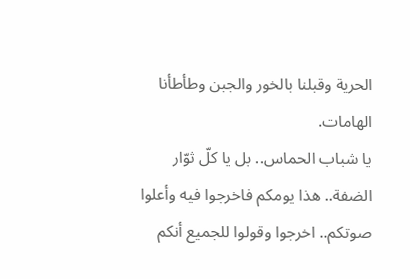الحرية وقبلنا بالخور والجبن وطأطأنا الهامات.
يا شباب الحماس.. بل يا كلّ ثوّار الضفة.. هذا يومكم فاخرجوا فيه وأعلوا صوتكم.. اخرجوا وقولوا للجميع أنكم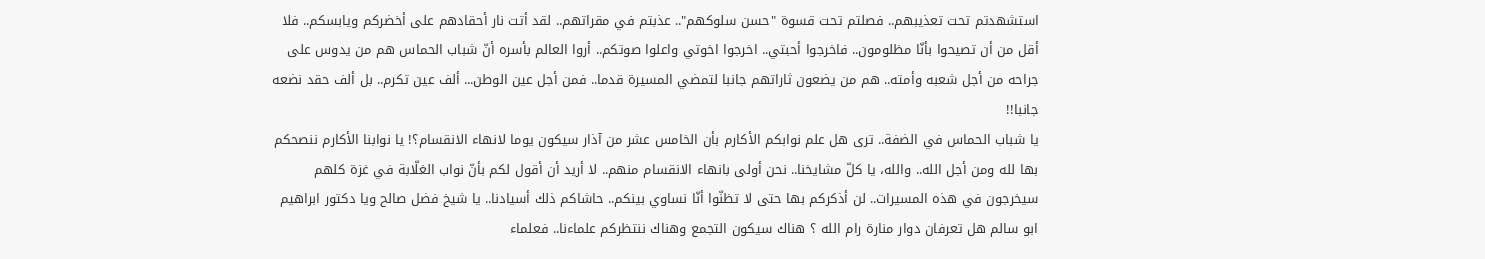استشهدتم تحت تعذيبهم.. فصلتم تحت قسوة "حسن سلوكهم".. عذبتم في مقراتهم.. لقد أتت نار أحقادهم على أخضركم ويابسكم.. فلا أقل من أن تصيحوا بأنّا مظلومون.. فاخرجوا أحبتي.. اخرجوا اخوتي واعلوا صوتكم.. أروا العالم بأسره أنّ شباب الحماس هم من يدوس على جراحه من أجل شعبه وأمته.. هم من يضعون ثاراتهم جانبا لتمضي المسيرة قدما.. فمن أجل عين الوطن... ألف عين تكرم.. بل ألف حقد نضعه جانبا!!
يا شباب الحماس في الضفة.. ترى هل علم نوابكم الأكارم بأن الخامس عشر من آذار سيكون يوما لانهاء الانقسام؟! يا نوابنا الأكارم ننصحكم بها لله ومن أجل الله.. والله، يا كلّ مشايخنا.. نحن أولى بانهاء الانقسام منهم.. لا أريد أن أقول لكم بأنّ نواب الغلّابة في غزة كلهم سيخرجون في هذه المسيرات.. لن أذكركم بها حتى لا تظنّوا أنّا نساوي بينكم.. حاشاكم ذلك أسيادنا.. يا شيخ فضل صالح ويا دكتور ابراهيم ابو سالم هل تعرفان دوار منارة رام الله ؟ هناك سيكون التجمع وهناك ننتظركم علماءنا.. فعلماء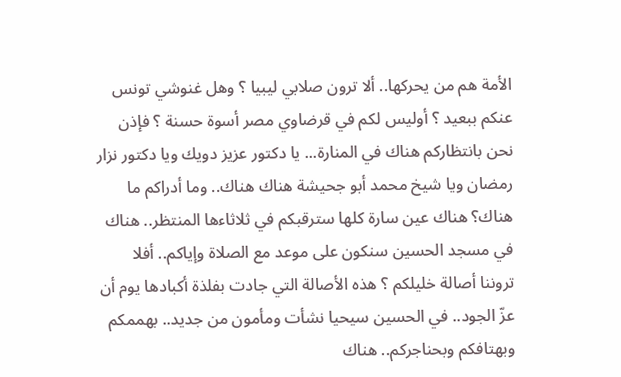الأمة هم من يحركها.. ألا ترون صلابي ليبيا ؟ وهل غنوشي تونس عنكم ببعيد ؟ أوليس لكم في قرضاوي مصر أسوة حسنة ؟ فإذن نحن بانتظاركم هناك في المنارة... يا دكتور عزيز دويك ويا دكتور نزار رمضان ويا شيخ محمد أبو جحيشة هناك هناك.. وما أدراكم ما هناك؟ هناك عين سارة كلها سترقبكم في ثلاثاءها المنتظر.. هناك في مسجد الحسين سنكون على موعد مع الصلاة وإياكم.. أفلا تروننا أصالة خليلكم ؟ هذه الأصالة التي جادت بفلذة أكبادها يوم أن عزّ الجود.. في الحسين سيحيا نشأت ومأمون من جديد.. بهممكم وبهتافكم وبحناجركم.. هناك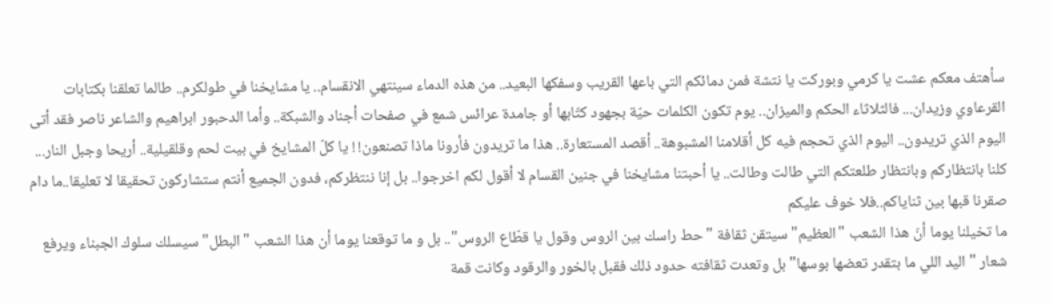سأهتف معكم عشت يا كرمي وبوركت يا نتشة فمن دمائكم التي باعها القريب وسفكها البعيد.. من هذه الدماء سينتهي الانقسام.. يا مشايخنا في طولكرم.. طالما تعلقنا بكتابات القرعاوي وزيدان... فالثلاثاء الحكم والميزان.. يوم تكون الكلمات حيّة بجهود كتّابها أو جامدة عرائس شمع في صفحات أجناد والشبكة.. وأما الدحبور ابراهيم والشاعر ناصر فقد أتى اليوم الذي تريدون.. اليوم الذي تحجم فيه كل أقلامنا المشبوهة.. أقصد المستعارة.. هذا ما تريدون فأرونا ماذا تصنعون! ! يا كلّ المشايخ في بيت لحم وقلقيلية.. أريحا وجبل النار... كلنا بانتظاركم وبانتظار طلعتكم التي طالت وطالت.. يا أحبتنا مشايخنا في جنين القسام لا أقول لكم اخرجوا.. بل إنا ننتظركم، فدون الجميع أنتم ستشاركون تحقيقا لا تعليقا..ما دام صقرنا قبها بين ثناياكم..فلا خوف عليكم
ما تخيلنا يوما أنّ هذا الشعب "العظيم" سيتقن ثقافة " حط راسك بين الروس وقول يا قطّاع الروس".. بل و ما توقعنا يوما أن هذا الشعب "البطل" سيسلك سلوك الجبناء ويرفع شعار " اليد اللي ما بتقدر تعضها بوسها" بل وتعدت ثقافته حدود ذلك فقبل بالخور والرقود وكانت قمة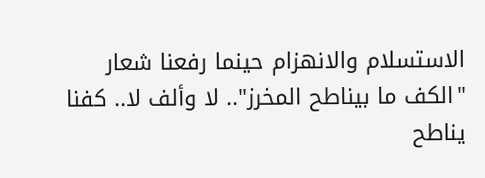الاستسلام والانهزام حينما رفعنا شعار "الكف ما بيناطح المخرز".. لا وألف لا.. كفنا يناطح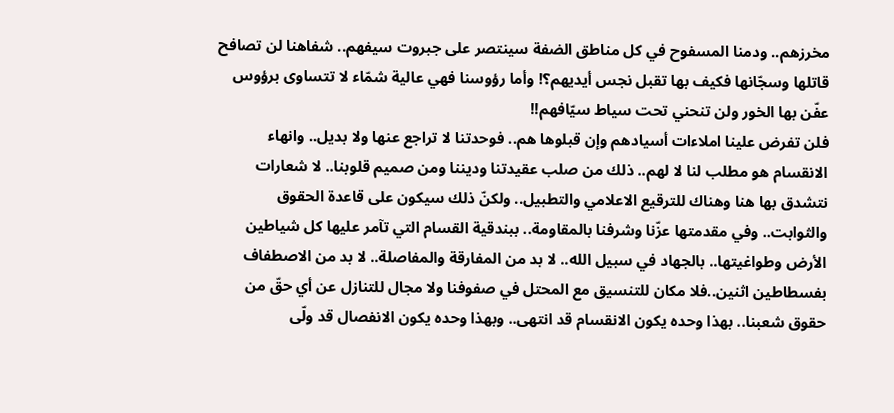مخرزهم.. ودمنا المسفوح في كل مناطق الضفة سينتصر على جبروت سيفهم.. شفاهنا لن تصافح قاتلها وسجّانها فكيف بها تقبل نجس أيديهم؟! وأما رؤوسنا فهي عالية شمّاء لا تتساوى برؤوس عفّن بها الخور ولن تنحني تحت سياط سيّافهم!!
فلن تفرض علينا املاءات أسيادهم وإن قبلوها هم.. فوحدتنا لا تراجع عنها ولا بديل.. وانهاء الانقسام هو مطلب لنا لا لهم.. ذلك من صلب عقيدتنا وديننا ومن صميم قلوبنا.. لا شعارات نتشدق بها هنا وهناك للترقيع الاعلامي والتطبيل.. ولكنّ ذلك سيكون على قاعدة الحقوق والثوابت.. وفي مقدمتها عزّنا وشرفنا بالمقاومة.. ببندقية القسام التي تآمر عليها كل شياطين الأرض وطواغيتها.. بالجهاد في سبيل الله.. لا بد من المفارقة والمفاصلة.. لا بد من الاصطفاف بفسطاطين اثنين..فلا مكان للتنسيق مع المحتل في صفوفنا ولا مجال للتنازل عن أي حقّ من حقوق شعبنا.. بهذا وحده يكون الانقسام قد انتهى.. وبهذا وحده يكون الانفصال قد ولّى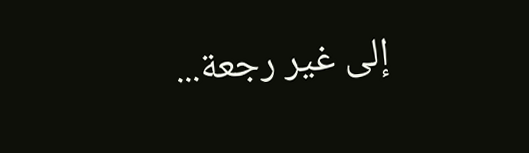إلى غير رجعة...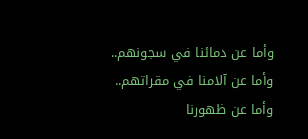وأما عن دمائنا في سجونهم.. وأما عن آلامنا في مقراتهم.. وأما عن ظهورنا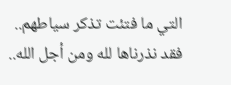التي ما فتئت تذكر سياطهم.. فقد نذرناها لله ومن أجل الله..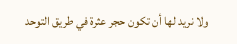ولا نريد لها أن تكون حجر عثرة في طريق التوحد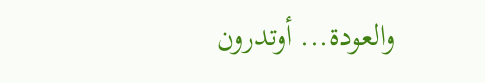والعودة... أوتدرون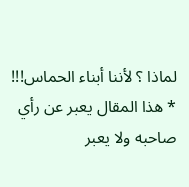لماذا ؟ لأننا أبناء الحماس!!!
* هذا المقال يعبر عن رأي صاحبه ولا يعبر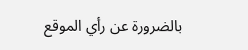بالضرورة عن رأي الموقع